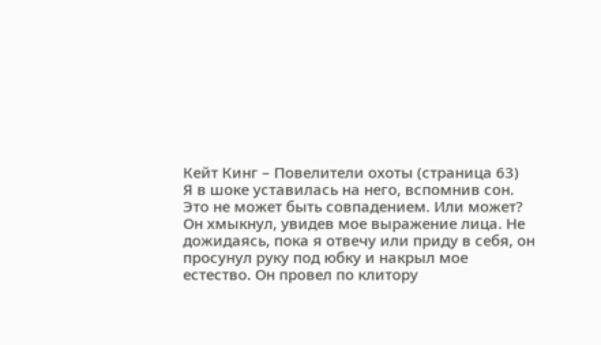Кейт Кинг – Повелители охоты (страница 63)
Я в шоке уставилась на него, вспомнив сон. Это не может быть совпадением. Или может?
Он хмыкнул, увидев мое выражение лица. Не дожидаясь, пока я отвечу или приду в себя, он просунул руку под юбку и накрыл мое естество. Он провел по клитору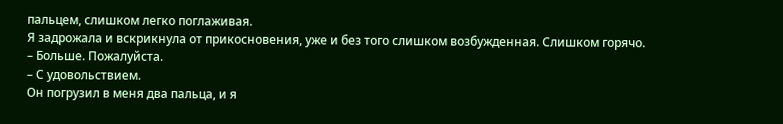пальцем, слишком легко поглаживая.
Я задрожала и вскрикнула от прикосновения, уже и без того слишком возбужденная. Слишком горячо.
– Больше. Пожалуйста.
– С удовольствием.
Он погрузил в меня два пальца, и я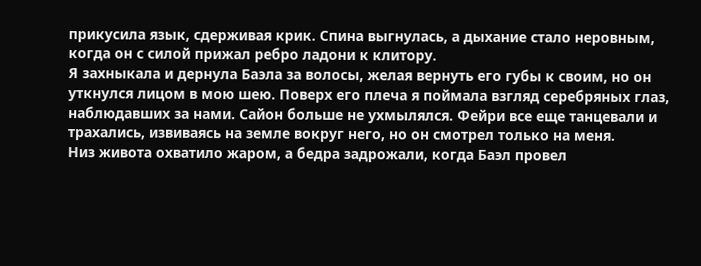прикусила язык, сдерживая крик. Спина выгнулась, а дыхание стало неровным, когда он с силой прижал ребро ладони к клитору.
Я захныкала и дернула Баэла за волосы, желая вернуть его губы к своим, но он уткнулся лицом в мою шею. Поверх его плеча я поймала взгляд серебряных глаз, наблюдавших за нами. Сайон больше не ухмылялся. Фейри все еще танцевали и трахались, извиваясь на земле вокруг него, но он смотрел только на меня.
Низ живота охватило жаром, а бедра задрожали, когда Баэл провел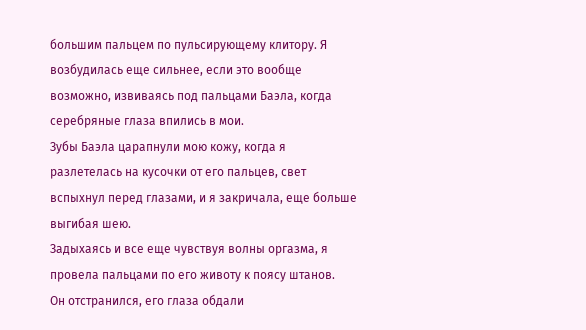большим пальцем по пульсирующему клитору. Я возбудилась еще сильнее, если это вообще возможно, извиваясь под пальцами Баэла, когда серебряные глаза впились в мои.
Зубы Баэла царапнули мою кожу, когда я разлетелась на кусочки от его пальцев, свет вспыхнул перед глазами, и я закричала, еще больше выгибая шею.
Задыхаясь и все еще чувствуя волны оргазма, я провела пальцами по его животу к поясу штанов.
Он отстранился, его глаза обдали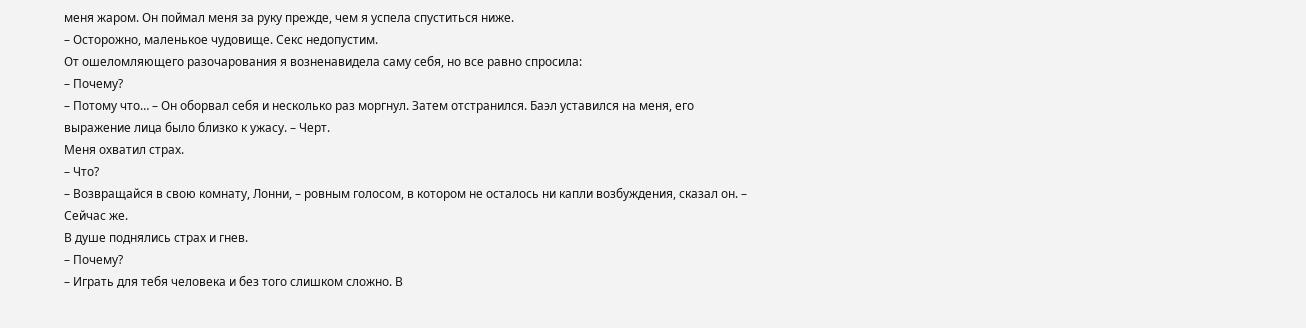меня жаром. Он поймал меня за руку прежде, чем я успела спуститься ниже.
– Осторожно, маленькое чудовище. Секс недопустим.
От ошеломляющего разочарования я возненавидела саму себя, но все равно спросила:
– Почему?
– Потому что… – Он оборвал себя и несколько раз моргнул. Затем отстранился. Баэл уставился на меня, его выражение лица было близко к ужасу. – Черт.
Меня охватил страх.
– Что?
– Возвращайся в свою комнату, Лонни, – ровным голосом, в котором не осталось ни капли возбуждения, сказал он. – Сейчас же.
В душе поднялись страх и гнев.
– Почему?
– Играть для тебя человека и без того слишком сложно. В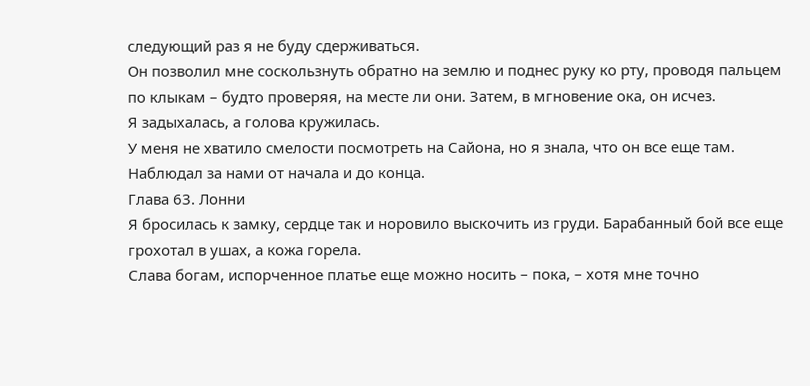следующий раз я не буду сдерживаться.
Он позволил мне соскользнуть обратно на землю и поднес руку ко рту, проводя пальцем по клыкам – будто проверяя, на месте ли они. Затем, в мгновение ока, он исчез.
Я задыхалась, а голова кружилась.
У меня не хватило смелости посмотреть на Сайона, но я знала, что он все еще там. Наблюдал за нами от начала и до конца.
Глава 63. Лонни
Я бросилась к замку, сердце так и норовило выскочить из груди. Барабанный бой все еще грохотал в ушах, а кожа горела.
Слава богам, испорченное платье еще можно носить – пока, – хотя мне точно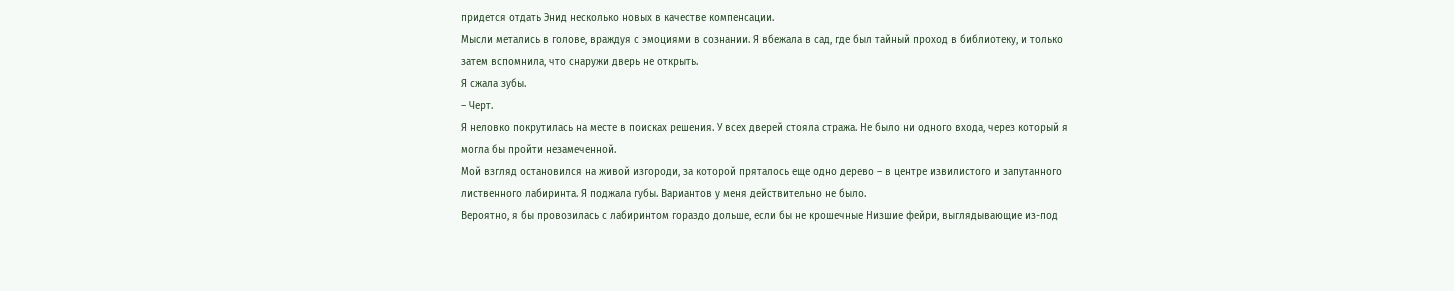придется отдать Энид несколько новых в качестве компенсации.
Мысли метались в голове, враждуя с эмоциями в сознании. Я вбежала в сад, где был тайный проход в библиотеку, и только затем вспомнила, что снаружи дверь не открыть.
Я сжала зубы.
– Черт.
Я неловко покрутилась на месте в поисках решения. У всех дверей стояла стража. Не было ни одного входа, через который я могла бы пройти незамеченной.
Мой взгляд остановился на живой изгороди, за которой пряталось еще одно дерево – в центре извилистого и запутанного лиственного лабиринта. Я поджала губы. Вариантов у меня действительно не было.
Вероятно, я бы провозилась с лабиринтом гораздо дольше, если бы не крошечные Низшие фейри, выглядывающие из-под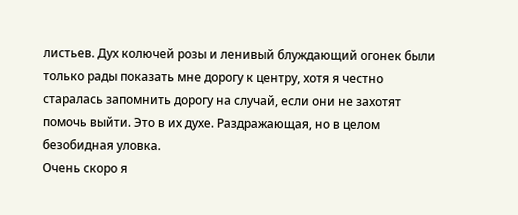листьев. Дух колючей розы и ленивый блуждающий огонек были только рады показать мне дорогу к центру, хотя я честно старалась запомнить дорогу на случай, если они не захотят помочь выйти. Это в их духе. Раздражающая, но в целом безобидная уловка.
Очень скоро я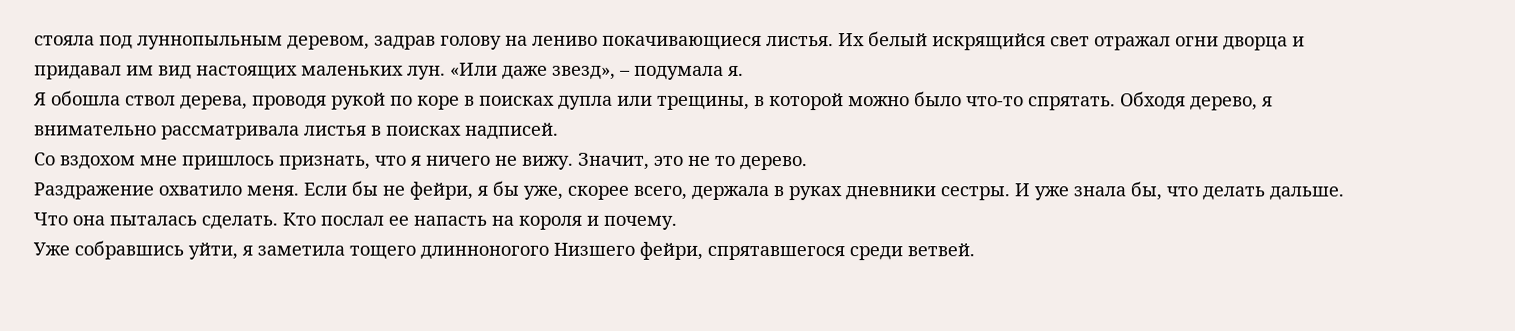стояла под луннопыльным деревом, задрав голову на лениво покачивающиеся листья. Их белый искрящийся свет отражал огни дворца и придавал им вид настоящих маленьких лун. «Или даже звезд», – подумала я.
Я обошла ствол дерева, проводя рукой по коре в поисках дупла или трещины, в которой можно было что-то спрятать. Обходя дерево, я внимательно рассматривала листья в поисках надписей.
Со вздохом мне пришлось признать, что я ничего не вижу. Значит, это не то дерево.
Раздражение охватило меня. Если бы не фейри, я бы уже, скорее всего, держала в руках дневники сестры. И уже знала бы, что делать дальше. Что она пыталась сделать. Кто послал ее напасть на короля и почему.
Уже собравшись уйти, я заметила тощего длинноногого Низшего фейри, спрятавшегося среди ветвей.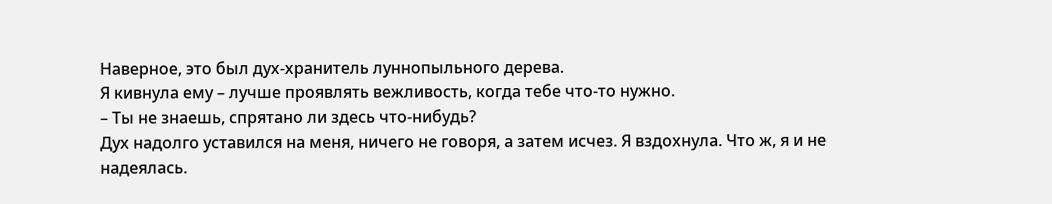Наверное, это был дух-хранитель луннопыльного дерева.
Я кивнула ему – лучше проявлять вежливость, когда тебе что-то нужно.
– Ты не знаешь, спрятано ли здесь что-нибудь?
Дух надолго уставился на меня, ничего не говоря, а затем исчез. Я вздохнула. Что ж, я и не надеялась.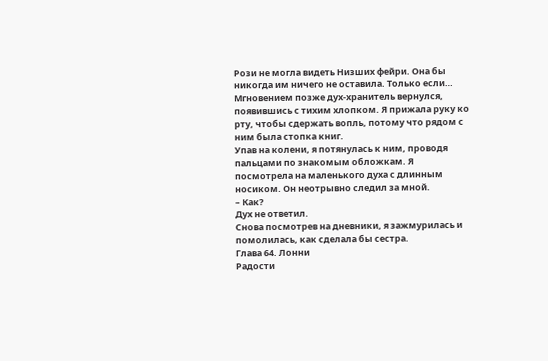Рози не могла видеть Низших фейри. Она бы никогда им ничего не оставила. Только если…
Мгновением позже дух-хранитель вернулся, появившись с тихим хлопком. Я прижала руку ко рту, чтобы сдержать вопль, потому что рядом с ним была стопка книг.
Упав на колени, я потянулась к ним, проводя пальцами по знакомым обложкам. Я посмотрела на маленького духа с длинным носиком. Он неотрывно следил за мной.
– Как?
Дух не ответил.
Снова посмотрев на дневники, я зажмурилась и помолилась, как сделала бы сестра.
Глава 64. Лонни
Радости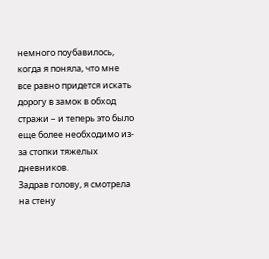немного поубавилось, когда я поняла, что мне все равно придется искать дорогу в замок в обход стражи – и теперь это было еще более необходимо из-за стопки тяжелых дневников.
Задрав голову, я смотрела на стену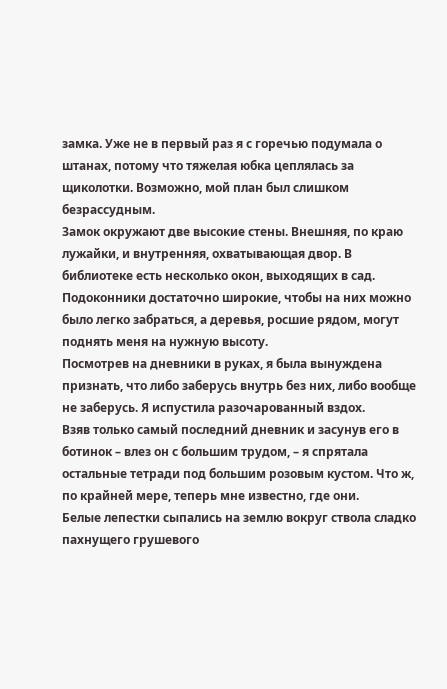замка. Уже не в первый раз я с горечью подумала о штанах, потому что тяжелая юбка цеплялась за щиколотки. Возможно, мой план был слишком безрассудным.
Замок окружают две высокие стены. Внешняя, по краю лужайки, и внутренняя, охватывающая двор. В библиотеке есть несколько окон, выходящих в сад. Подоконники достаточно широкие, чтобы на них можно было легко забраться, а деревья, росшие рядом, могут поднять меня на нужную высоту.
Посмотрев на дневники в руках, я была вынуждена признать, что либо заберусь внутрь без них, либо вообще не заберусь. Я испустила разочарованный вздох.
Взяв только самый последний дневник и засунув его в ботинок – влез он с большим трудом, – я спрятала остальные тетради под большим розовым кустом. Что ж, по крайней мере, теперь мне известно, где они.
Белые лепестки сыпались на землю вокруг ствола сладко пахнущего грушевого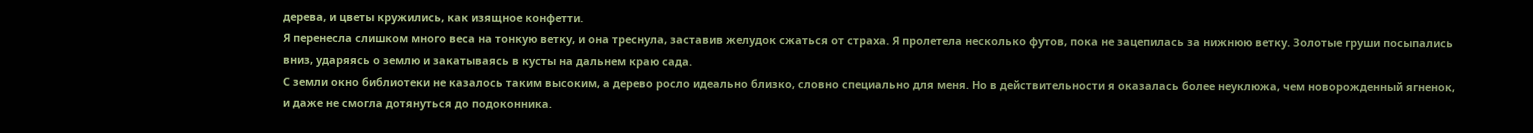дерева, и цветы кружились, как изящное конфетти.
Я перенесла слишком много веса на тонкую ветку, и она треснула, заставив желудок сжаться от страха. Я пролетела несколько футов, пока не зацепилась за нижнюю ветку. Золотые груши посыпались вниз, ударяясь о землю и закатываясь в кусты на дальнем краю сада.
С земли окно библиотеки не казалось таким высоким, а дерево росло идеально близко, словно специально для меня. Но в действительности я оказалась более неуклюжа, чем новорожденный ягненок, и даже не смогла дотянуться до подоконника.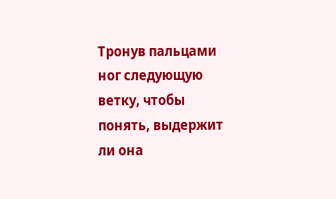Тронув пальцами ног следующую ветку, чтобы понять, выдержит ли она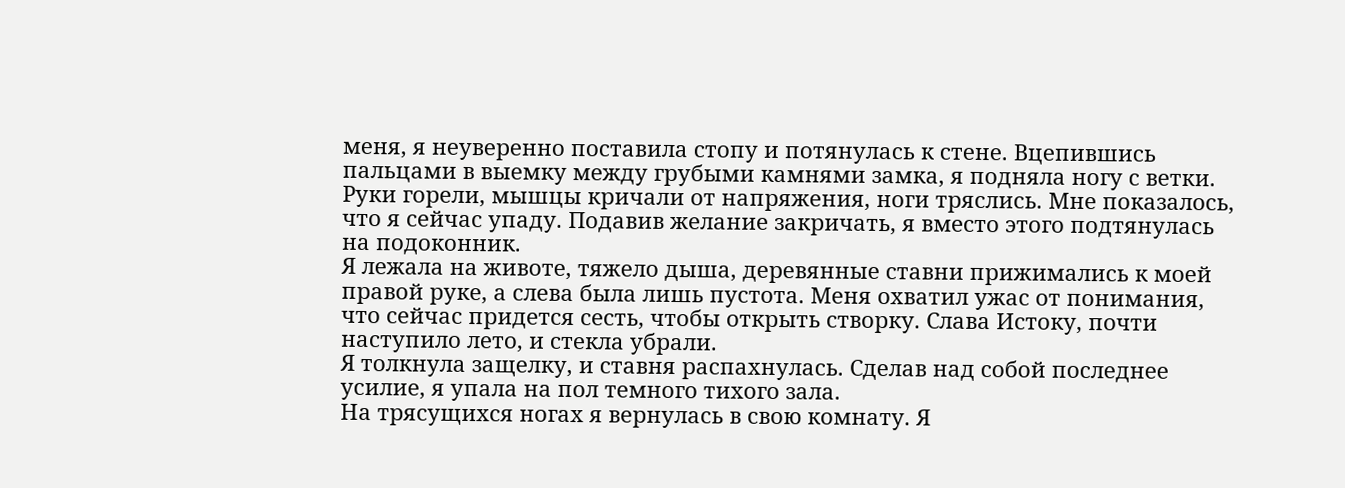меня, я неуверенно поставила стопу и потянулась к стене. Вцепившись пальцами в выемку между грубыми камнями замка, я подняла ногу с ветки.
Руки горели, мышцы кричали от напряжения, ноги тряслись. Мне показалось, что я сейчас упаду. Подавив желание закричать, я вместо этого подтянулась на подоконник.
Я лежала на животе, тяжело дыша, деревянные ставни прижимались к моей правой руке, а слева была лишь пустота. Меня охватил ужас от понимания, что сейчас придется сесть, чтобы открыть створку. Слава Истоку, почти наступило лето, и стекла убрали.
Я толкнула защелку, и ставня распахнулась. Сделав над собой последнее усилие, я упала на пол темного тихого зала.
На трясущихся ногах я вернулась в свою комнату. Я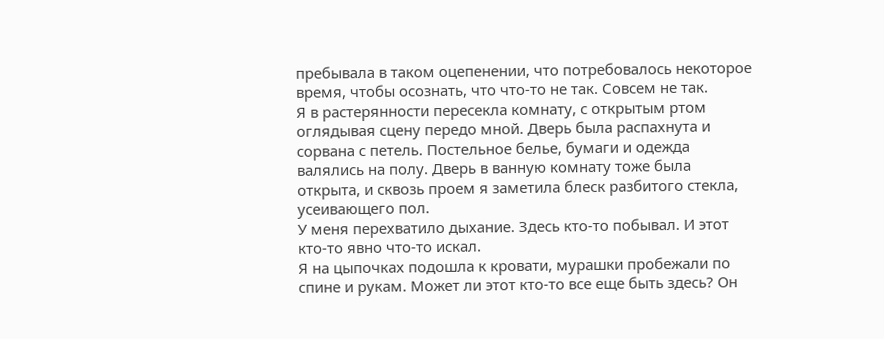пребывала в таком оцепенении, что потребовалось некоторое время, чтобы осознать, что что-то не так. Совсем не так.
Я в растерянности пересекла комнату, с открытым ртом оглядывая сцену передо мной. Дверь была распахнута и сорвана с петель. Постельное белье, бумаги и одежда валялись на полу. Дверь в ванную комнату тоже была открыта, и сквозь проем я заметила блеск разбитого стекла, усеивающего пол.
У меня перехватило дыхание. Здесь кто-то побывал. И этот кто-то явно что-то искал.
Я на цыпочках подошла к кровати, мурашки пробежали по спине и рукам. Может ли этот кто-то все еще быть здесь? Он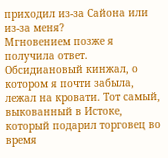приходил из-за Сайона или из-за меня?
Мгновением позже я получила ответ.
Обсидиановый кинжал, о котором я почти забыла, лежал на кровати. Тот самый, выкованный в Истоке, который подарил торговец во время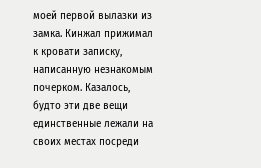моей первой вылазки из замка. Кинжал прижимал к кровати записку, написанную незнакомым почерком. Казалось, будто эти две вещи единственные лежали на своих местах посреди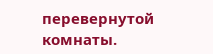перевернутой комнаты.